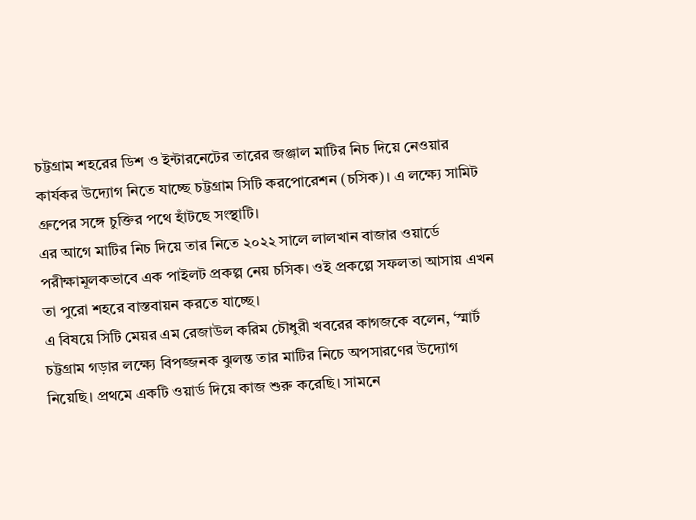চট্টগ্রাম শহরের ডিশ ও ইন্টারনেটের তারের জঞ্জাল মাটির নিচ দিয়ে নেওয়ার কার্যকর উদ্যোগ নিতে যাচ্ছে চট্টগ্রাম সিটি করপোরেশন (চসিক)। এ লক্ষ্যে সামিট গ্রুপের সঙ্গে চুক্তির পথে হাঁটছে সংস্থাটি।
এর আগে মাটির নিচ দিয়ে তার নিতে ২০২২ সালে লালখান বাজার ওয়ার্ডে পরীক্ষামূলকভাবে এক পাইলট প্রকল্প নেয় চসিক। ওই প্রকল্পে সফলতা আসায় এখন তা পুরো শহরে বাস্তবায়ন করতে যাচ্ছে।
এ বিষয়ে সিটি মেয়র এম রেজাউল করিম চৌধুরী খবরের কাগজকে বলেন, ‘স্মার্ট চট্টগ্রাম গড়ার লক্ষ্যে বিপজ্জনক ঝুলন্ত তার মাটির নিচে অপসারণের উদ্যোগ নিয়েছি। প্রথমে একটি ওয়ার্ড দিয়ে কাজ শুরু করেছি। সামনে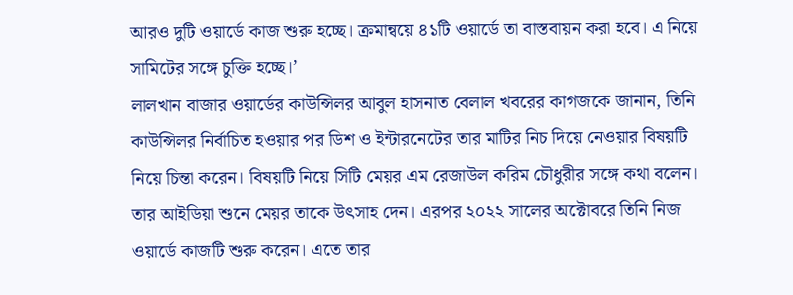আরও দুটি ওয়ার্ডে কাজ শুরু হচ্ছে। ক্রমান্বয়ে ৪১টি ওয়ার্ডে তা বাস্তবায়ন করা হবে। এ নিয়ে সামিটের সঙ্গে চুক্তি হচ্ছে।’
লালখান বাজার ওয়ার্ডের কাউন্সিলর আবুল হাসনাত বেলাল খবরের কাগজকে জানান, তিনি কাউন্সিলর নির্বাচিত হওয়ার পর ডিশ ও ইন্টারনেটের তার মাটির নিচ দিয়ে নেওয়ার বিষয়টি নিয়ে চিন্তা করেন। বিষয়টি নিয়ে সিটি মেয়র এম রেজাউল করিম চৌধুরীর সঙ্গে কথা বলেন। তার আইডিয়া শুনে মেয়র তাকে উৎসাহ দেন। এরপর ২০২২ সালের অক্টোবরে তিনি নিজ ওয়ার্ডে কাজটি শুরু করেন। এতে তার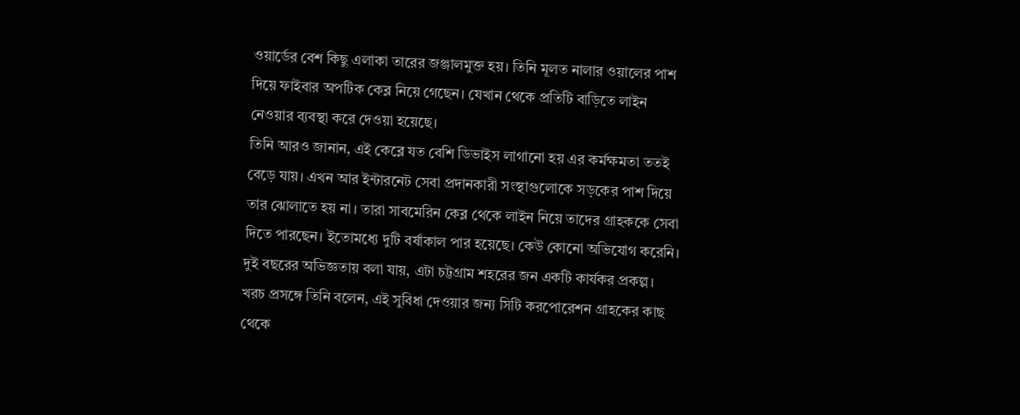ওয়ার্ডের বেশ কিছু এলাকা তারের জঞ্জালমুক্ত হয়। তিনি মূলত নালার ওয়ালের পাশ দিয়ে ফাইবার অপটিক কেব্ল নিয়ে গেছেন। যেখান থেকে প্রতিটি বাড়িতে লাইন নেওয়ার ব্যবস্থা করে দেওয়া হয়েছে।
তিনি আরও জানান, এই কেব্লে যত বেশি ডিভাইস লাগানো হয় এর কর্মক্ষমতা ততই বেড়ে যায়। এখন আর ইন্টারনেট সেবা প্রদানকারী সংস্থাগুলোকে সড়কের পাশ দিয়ে তার ঝোলাতে হয় না। তারা সাবমেরিন কেব্ল থেকে লাইন নিয়ে তাদের গ্রাহককে সেবা দিতে পারছেন। ইতোমধ্যে দুটি বর্ষাকাল পার হয়েছে। কেউ কোনো অভিযোগ করেনি। দুই বছরের অভিজ্ঞতায় বলা যায়, এটা চট্টগ্রাম শহরের জন একটি কার্যকর প্রকল্প।
খরচ প্রসঙ্গে তিনি বলেন, এই সুবিধা দেওয়ার জন্য সিটি করপোরেশন গ্রাহকের কাছ থেকে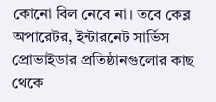কোনো বিল নেবে না। তবে কেব্ল অপারেটর, ইন্টারনেট সার্ভিস প্রোভাইডার প্রতিষ্ঠানগুলোর কাছ থেকে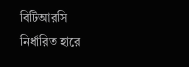বিটিআরসি নির্ধারিত হারে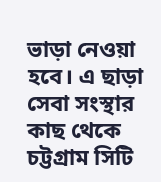ভাড়া নেওয়া হবে। এ ছাড়া সেবা সংস্থার কাছ থেকে চট্টগ্রাম সিটি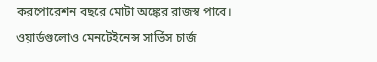করপোরেশন বছরে মোটা অঙ্কের রাজস্ব পাবে।
ওয়ার্ডগুলোও মেনটেইনেন্স সার্ভিস চার্জ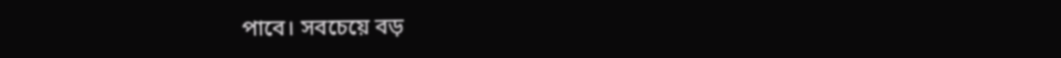পাবে। সবচেয়ে বড়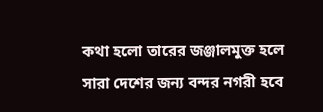কথা হলো তারের জঞ্জালমুক্ত হলে সারা দেশের জন্য বন্দর নগরী হবে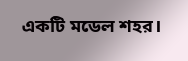একটি মডেল শহর।